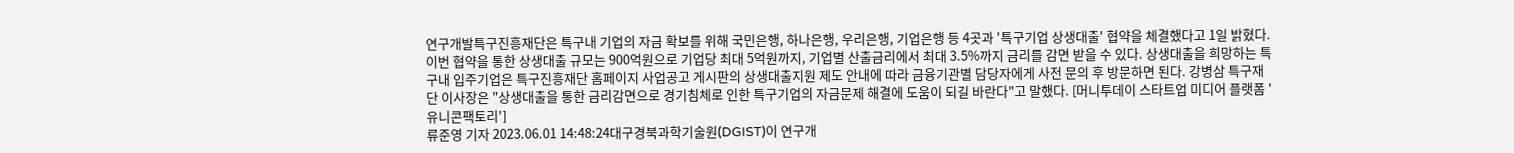연구개발특구진흥재단은 특구내 기업의 자금 확보를 위해 국민은행, 하나은행, 우리은행, 기업은행 등 4곳과 '특구기업 상생대출' 협약을 체결했다고 1일 밝혔다. 이번 협약을 통한 상생대출 규모는 900억원으로 기업당 최대 5억원까지, 기업별 산출금리에서 최대 3.5%까지 금리를 감면 받을 수 있다. 상생대출을 희망하는 특구내 입주기업은 특구진흥재단 홈페이지 사업공고 게시판의 상생대출지원 제도 안내에 따라 금융기관별 담당자에게 사전 문의 후 방문하면 된다. 강병삼 특구재단 이사장은 "상생대출을 통한 금리감면으로 경기침체로 인한 특구기업의 자금문제 해결에 도움이 되길 바란다"고 말했다. [머니투데이 스타트업 미디어 플랫폼 '유니콘팩토리']
류준영 기자 2023.06.01 14:48:24대구경북과학기술원(DGIST)이 연구개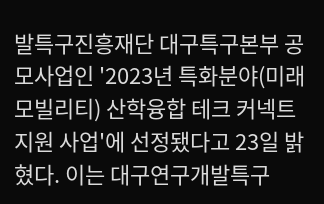발특구진흥재단 대구특구본부 공모사업인 '2023년 특화분야(미래모빌리티) 산학융합 테크 커넥트 지원 사업'에 선정됐다고 23일 밝혔다. 이는 대구연구개발특구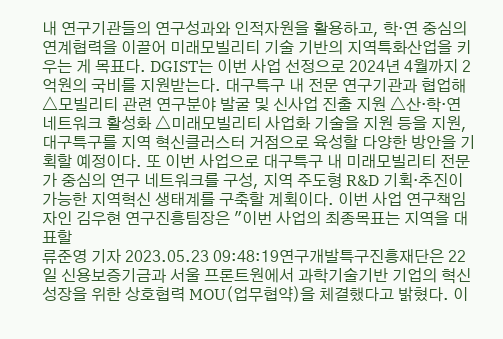내 연구기관들의 연구성과와 인적자원을 활용하고, 학·연 중심의 연계협력을 이끌어 미래모빌리티 기술 기반의 지역특화산업을 키우는 게 목표다. DGIST는 이번 사업 선정으로 2024년 4월까지 2억원의 국비를 지원받는다. 대구특구 내 전문 연구기관과 협업해 △모빌리티 관련 연구분야 발굴 및 신사업 진출 지원 △산·학·연 네트워크 활성화 △미래모빌리티 사업화 기술을 지원 등을 지원, 대구특구를 지역 혁신클러스터 거점으로 육성할 다양한 방안을 기획할 예정이다. 또 이번 사업으로 대구특구 내 미래모빌리티 전문가 중심의 연구 네트워크를 구성, 지역 주도형 R&D 기획·추진이 가능한 지역혁신 생태계를 구축할 계획이다. 이번 사업 연구책임자인 김우현 연구진흥팀장은 "이번 사업의 최종목표는 지역을 대표할
류준영 기자 2023.05.23 09:48:19연구개발특구진흥재단은 22일 신용보증기금과 서울 프론트원에서 과학기술기반 기업의 혁신성장을 위한 상호협력 MOU(업무협약)을 체결했다고 밝혔다. 이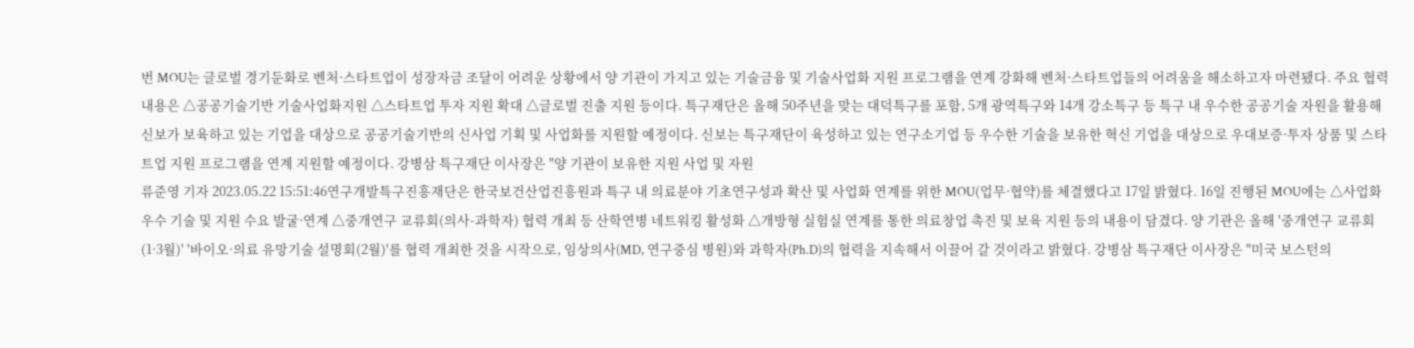번 MOU는 글로벌 경기둔화로 벤처·스타트업이 성장자금 조달이 어려운 상황에서 양 기관이 가지고 있는 기술금융 및 기술사업화 지원 프로그램을 연계 강화해 벤처·스타트업들의 어려움을 해소하고자 마련됐다. 주요 협력내용은 △공공기술기반 기술사업화지원 △스타트업 투자 지원 확대 △글로벌 진출 지원 등이다. 특구재단은 올해 50주년을 맞는 대덕특구를 포함, 5개 광역특구와 14개 강소특구 등 특구 내 우수한 공공기술 자원을 활용해 신보가 보육하고 있는 기업을 대상으로 공공기술기반의 신사업 기획 및 사업화를 지원할 예정이다. 신보는 특구재단이 육성하고 있는 연구소기업 등 우수한 기술을 보유한 혁신 기업을 대상으로 우대보증·투자 상품 및 스타트업 지원 프로그램을 연계 지원할 예정이다. 강병삼 특구재단 이사장은 "양 기관이 보유한 지원 사업 및 자원
류준영 기자 2023.05.22 15:51:46연구개발특구진흥재단은 한국보건산업진흥원과 특구 내 의료분야 기초연구성과 확산 및 사업화 연계를 위한 MOU(업무·협약)를 체결했다고 17일 밝혔다. 16일 진행된 MOU에는 △사업화 우수 기술 및 지원 수요 발굴·연계 △중개연구 교류회(의사-과학자) 협력 개최 등 산학연병 네트워킹 활성화 △개방형 실험실 연계를 통한 의료창업 촉진 및 보육 지원 등의 내용이 담겼다. 양 기관은 올해 '중개연구 교류회(1·3월)' '바이오·의료 유망기술 설명회(2월)'를 협력 개최한 것을 시작으로, 임상의사(MD, 연구중심 병원)와 과학자(Ph.D)의 협력을 지속해서 이끌어 갈 것이라고 밝혔다. 강병삼 특구재단 이사장은 "미국 보스턴의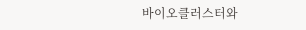바이오클러스터와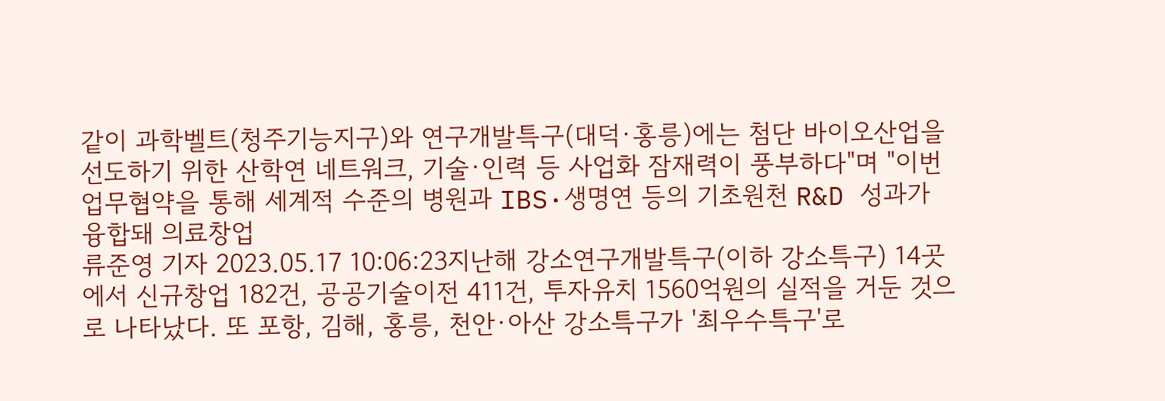같이 과학벨트(청주기능지구)와 연구개발특구(대덕·홍릉)에는 첨단 바이오산업을 선도하기 위한 산학연 네트워크, 기술·인력 등 사업화 잠재력이 풍부하다"며 "이번 업무협약을 통해 세계적 수준의 병원과 IBS·생명연 등의 기초원천 R&D 성과가 융합돼 의료창업
류준영 기자 2023.05.17 10:06:23지난해 강소연구개발특구(이하 강소특구) 14곳에서 신규창업 182건, 공공기술이전 411건, 투자유치 1560억원의 실적을 거둔 것으로 나타났다. 또 포항, 김해, 홍릉, 천안·아산 강소특구가 '최우수특구'로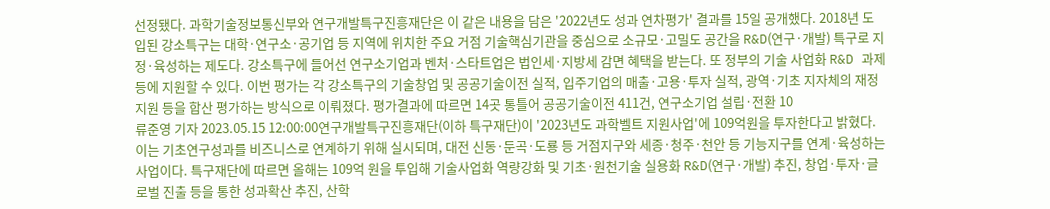선정됐다. 과학기술정보통신부와 연구개발특구진흥재단은 이 같은 내용을 담은 '2022년도 성과 연차평가' 결과를 15일 공개했다. 2018년 도입된 강소특구는 대학·연구소·공기업 등 지역에 위치한 주요 거점 기술핵심기관을 중심으로 소규모·고밀도 공간을 R&D(연구·개발) 특구로 지정·육성하는 제도다. 강소특구에 들어선 연구소기업과 벤처·스타트업은 법인세·지방세 감면 혜택을 받는다. 또 정부의 기술 사업화 R&D 과제 등에 지원할 수 있다. 이번 평가는 각 강소특구의 기술창업 및 공공기술이전 실적, 입주기업의 매출·고용·투자 실적, 광역·기초 지자체의 재정 지원 등을 합산 평가하는 방식으로 이뤄졌다. 평가결과에 따르면 14곳 통틀어 공공기술이전 411건, 연구소기업 설립·전환 10
류준영 기자 2023.05.15 12:00:00연구개발특구진흥재단(이하 특구재단)이 '2023년도 과학벨트 지원사업'에 109억원을 투자한다고 밝혔다. 이는 기초연구성과를 비즈니스로 연계하기 위해 실시되며, 대전 신동·둔곡·도룡 등 거점지구와 세종·청주·천안 등 기능지구를 연계·육성하는 사업이다. 특구재단에 따르면 올해는 109억 원을 투입해 기술사업화 역량강화 및 기초·원천기술 실용화 R&D(연구·개발) 추진, 창업·투자·글로벌 진출 등을 통한 성과확산 추진, 산학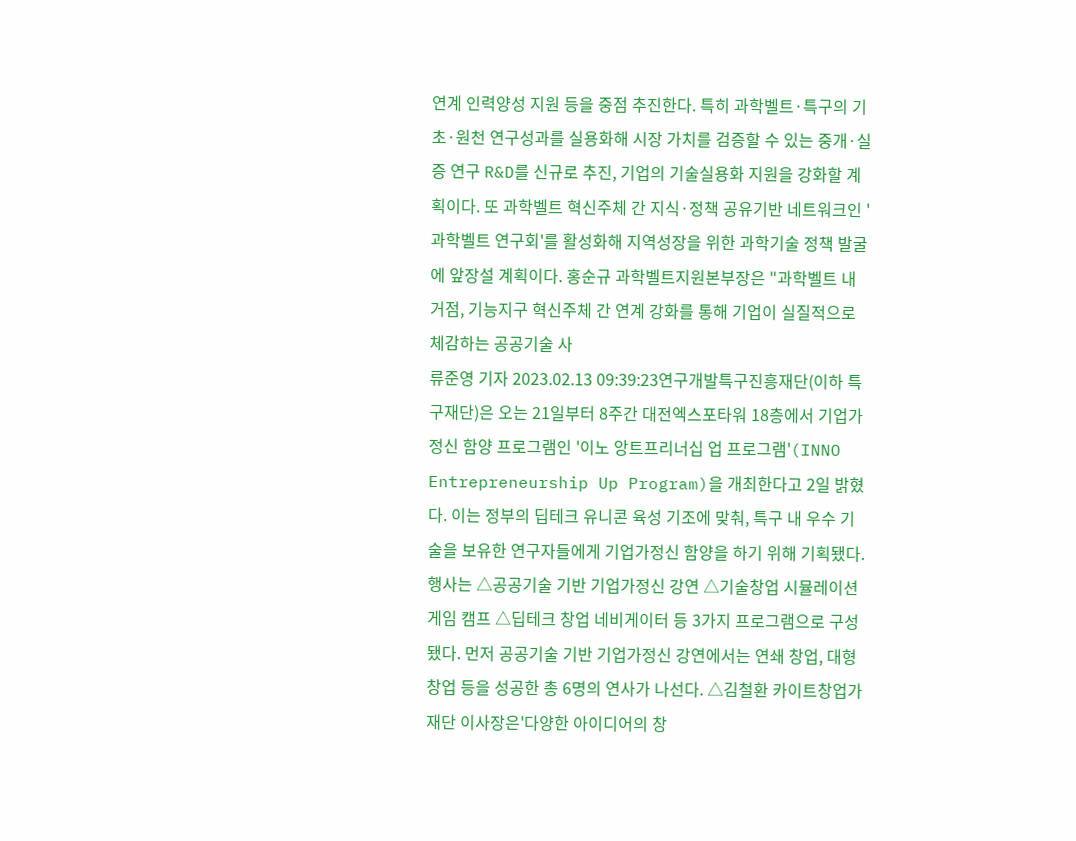연계 인력양성 지원 등을 중점 추진한다. 특히 과학벨트·특구의 기초·원천 연구성과를 실용화해 시장 가치를 검증할 수 있는 중개·실증 연구 R&D를 신규로 추진, 기업의 기술실용화 지원을 강화할 계획이다. 또 과학벨트 혁신주체 간 지식·정책 공유기반 네트워크인 '과학벨트 연구회'를 활성화해 지역성장을 위한 과학기술 정책 발굴에 앞장설 계획이다. 홍순규 과학벨트지원본부장은 "과학벨트 내 거점, 기능지구 혁신주체 간 연계 강화를 통해 기업이 실질적으로 체감하는 공공기술 사
류준영 기자 2023.02.13 09:39:23연구개발특구진흥재단(이하 특구재단)은 오는 21일부터 8주간 대전엑스포타워 18층에서 기업가정신 함양 프로그램인 '이노 앙트프리너십 업 프로그램'(INNO Entrepreneurship Up Program)을 개최한다고 2일 밝혔다. 이는 정부의 딥테크 유니콘 육성 기조에 맞춰, 특구 내 우수 기술을 보유한 연구자들에게 기업가정신 함양을 하기 위해 기획됐다. 행사는 △공공기술 기반 기업가정신 강연 △기술창업 시뮬레이션 게임 캠프 △딥테크 창업 네비게이터 등 3가지 프로그램으로 구성됐다. 먼저 공공기술 기반 기업가정신 강연에서는 연쇄 창업, 대형 창업 등을 성공한 총 6명의 연사가 나선다. △김철환 카이트창업가재단 이사장은'다양한 아이디어의 창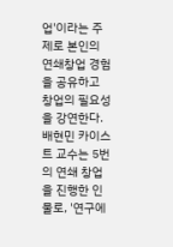업'이라는 주제로 본인의 연쇄창업 경험을 공유하고 창업의 필요성을 강연한다. 배현민 카이스트 교수는 5번의 연쇄 창업을 진행한 인물로, '연구에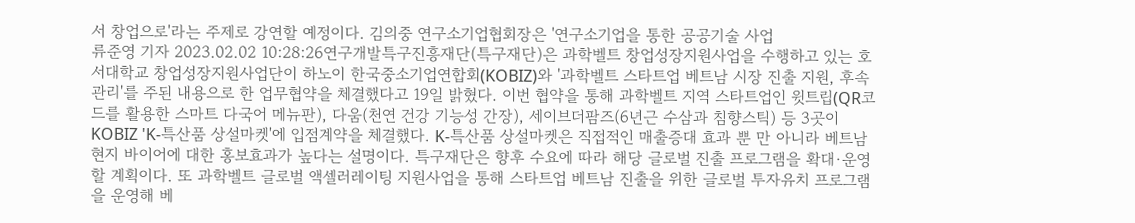서 창업으로'라는 주제로 강연할 예정이다. 김의중 연구소기업협회장은 '연구소기업을 통한 공공기술 사업
류준영 기자 2023.02.02 10:28:26연구개발특구진흥재단(특구재단)은 과학벨트 창업성장지원사업을 수행하고 있는 호서대학교 창업성장지원사업단이 하노이 한국중소기업연합회(KOBIZ)와 '과학벨트 스타트업 베트남 시장 진출 지원, 후속관리'를 주된 내용으로 한 업무협약을 체결했다고 19일 밝혔다. 이번 협약을 통해 과학벨트 지역 스타트업인 윗트립(QR코드를 활용한 스마트 다국어 메뉴판), 다움(천연 건강 기능성 간장), 세이브더팜즈(6년근 수삼과 침향스틱) 등 3곳이 KOBIZ 'K-특산품 상설마켓'에 입점계약을 체결했다. K-특산품 상설마켓은 직접적인 매출증대 효과 뿐 만 아니라 베트남 현지 바이어에 대한 홍보효과가 높다는 설명이다. 특구재단은 향후 수요에 따라 해당 글로벌 진출 프로그램을 확대·운영할 계획이다. 또 과학벨트 글로벌 액셀러레이팅 지원사업을 통해 스타트업 베트남 진출을 위한 글로벌 투자유치 프로그램을 운영해 베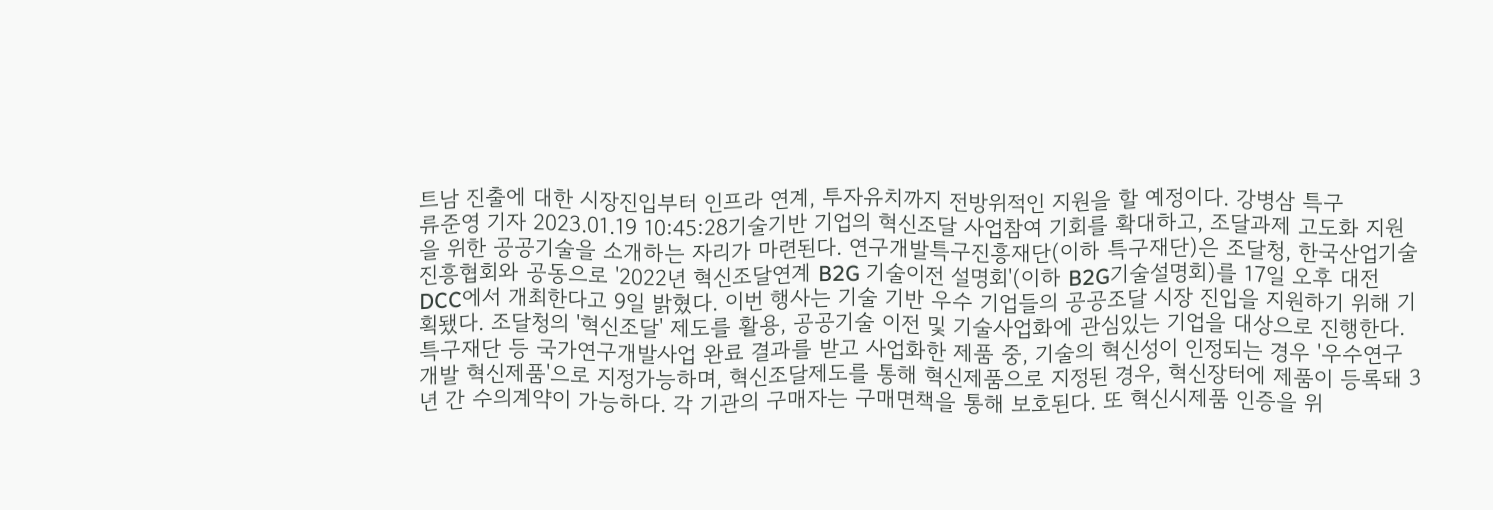트남 진출에 대한 시장진입부터 인프라 연계, 투자유치까지 전방위적인 지원을 할 예정이다. 강병삼 특구
류준영 기자 2023.01.19 10:45:28기술기반 기업의 혁신조달 사업참여 기회를 확대하고, 조달과제 고도화 지원을 위한 공공기술을 소개하는 자리가 마련된다. 연구개발특구진흥재단(이하 특구재단)은 조달청, 한국산업기술진흥협회와 공동으로 '2022년 혁신조달연계 B2G 기술이전 설명회'(이하 B2G기술설명회)를 17일 오후 대전 DCC에서 개최한다고 9일 밝혔다. 이번 행사는 기술 기반 우수 기업들의 공공조달 시장 진입을 지원하기 위해 기획됐다. 조달청의 '혁신조달' 제도를 활용, 공공기술 이전 및 기술사업화에 관심있는 기업을 대상으로 진행한다. 특구재단 등 국가연구개발사업 완료 결과를 받고 사업화한 제품 중, 기술의 혁신성이 인정되는 경우 '우수연구개발 혁신제품'으로 지정가능하며, 혁신조달제도를 통해 혁신제품으로 지정된 경우, 혁신장터에 제품이 등록돼 3년 간 수의계약이 가능하다. 각 기관의 구매자는 구매면책을 통해 보호된다. 또 혁신시제품 인증을 위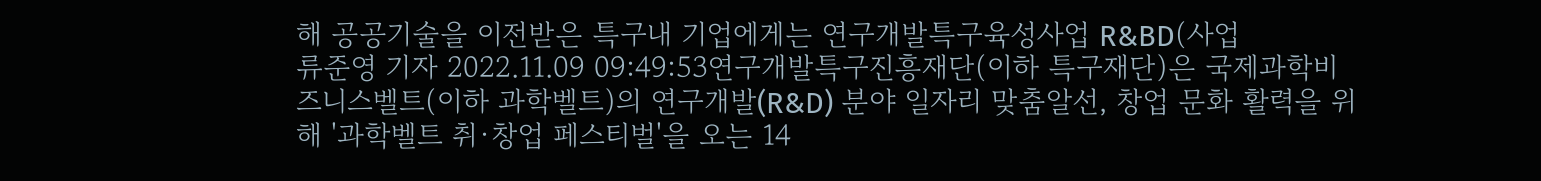해 공공기술을 이전받은 특구내 기업에게는 연구개발특구육성사업 R&BD(사업
류준영 기자 2022.11.09 09:49:53연구개발특구진흥재단(이하 특구재단)은 국제과학비즈니스벨트(이하 과학벨트)의 연구개발(R&D) 분야 일자리 맞춤알선, 창업 문화 활력을 위해 '과학벨트 취·창업 페스티벌'을 오는 14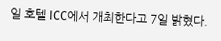일 호텔 ICC에서 개최한다고 7일 밝혔다.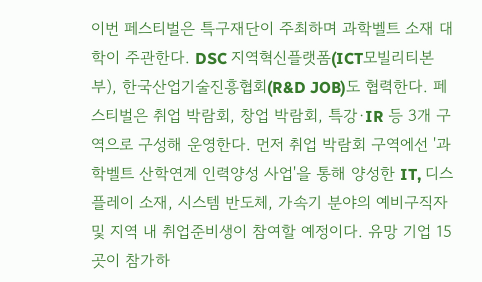이번 페스티벌은 특구재단이 주최하며 과학벨트 소재 대학이 주관한다. DSC 지역혁신플랫폼(ICT모빌리티본부), 한국산업기술진흥협회(R&D JOB)도 협력한다. 페스티벌은 취업 박람회, 창업 박람회, 특강·IR 등 3개 구역으로 구성해 운영한다. 먼저 취업 박람회 구역에선 '과학벨트 산학연계 인력양성 사업'을 통해 양성한 IT, 디스플레이 소재, 시스템 반도체, 가속기 분야의 예비구직자 및 지역 내 취업준비생이 참여할 예정이다. 유망 기업 15곳이 참가하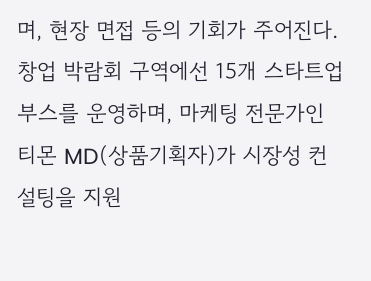며, 현장 면접 등의 기회가 주어진다. 창업 박람회 구역에선 15개 스타트업 부스를 운영하며, 마케팅 전문가인 티몬 MD(상품기획자)가 시장성 컨설팅을 지원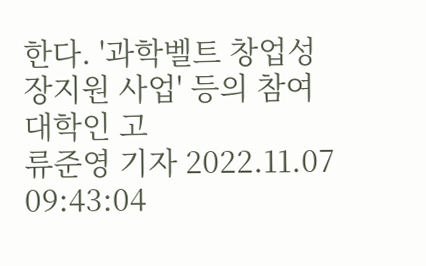한다. '과학벨트 창업성장지원 사업' 등의 참여 대학인 고
류준영 기자 2022.11.07 09:43:04